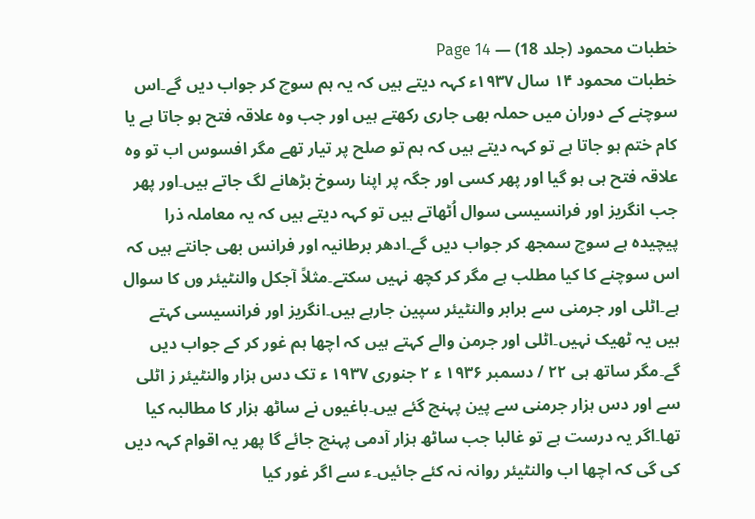خطبات محمود (جلد 18) — Page 14
خطبات محمود ۱۴ سال ۱۹۳۷ء کہہ دیتے ہیں کہ یہ ہم سوچ کر جواب دیں گے۔اس سوچنے کے دوران میں حملہ بھی جاری رکھتے ہیں اور جب وہ علاقہ فتح ہو جاتا ہے یا کام ختم ہو جاتا ہے تو کہہ دیتے ہیں کہ ہم تو صلح پر تیار تھے مگر افسوس اب تو وہ علاقہ فتح ہی ہو گیا اور پھر کسی اور جگہ پر اپنا رسوخ بڑھانے لگ جاتے ہیں۔اور پھر جب انگریز اور فرانسیسی سوال اُٹھاتے ہیں تو کہہ دیتے ہیں کہ یہ معاملہ ذرا پیچیدہ ہے سوچ سمجھ کر جواب دیں گے۔ادھر برطانیہ اور فرانس بھی جانتے ہیں کہ اس سوچنے کا کیا مطلب ہے مگر کر کچھ نہیں سکتے۔مثلاً آجکل والنٹیئر وں کا سوال ہے۔اٹلی اور جرمنی سے برابر والنٹیئر سپین جارہے ہیں۔انگریز اور فرانسیسی کہتے ہیں یہ ٹھیک نہیں۔اٹلی اور جرمن والے کہتے ہیں کہ اچھا ہم غور کر کے جواب دیں گے۔مگر ساتھ ہی ۲۲ / دسمبر ۱۹۳۶ ء ۲ جنوری ۱۹۳۷ ء تک دس ہزار والنٹیئر ز اٹلی سے اور دس ہزار جرمنی سے پین پہنچ گئے ہیں۔باغیوں نے ساٹھ ہزار کا مطالبہ کیا تھا۔اگر یہ درست ہے تو غالبا جب ساٹھ ہزار آدمی پہنچ جائے گا پھر یہ اقوام کہہ دیں کی گی کہ اچھا اب والنٹیئر روانہ نہ کئے جائیں۔ء سے اگر غور کیا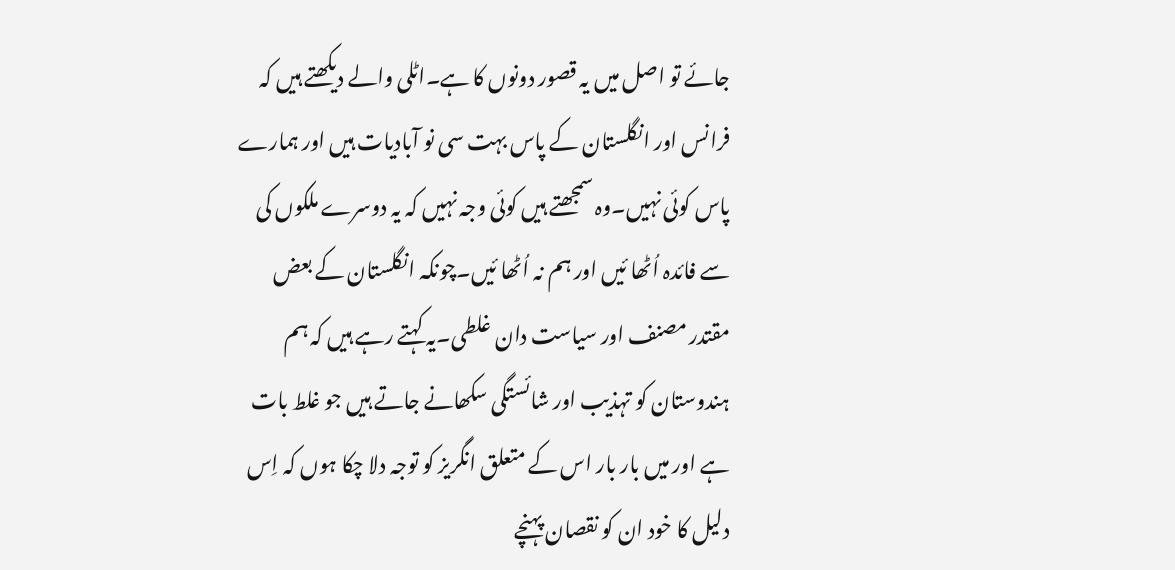جائے تو اصل میں یہ قصور دونوں کا ہے۔اٹلی والے دیکھتے ہیں کہ فرانس اور انگلستان کے پاس بہت سی نو آبادیات ہیں اور ہمارے پاس کوئی نہیں۔وہ سمجھتے ہیں کوئی وجہ نہیں کہ یہ دوسرے ملکوں کی سے فائدہ اُٹھا ئیں اور ہم نہ اُٹھا ئیں۔چونکہ انگلستان کے بعض مقتدر مصنف اور سیاست دان غلطی۔یہ کہتے رہے ہیں کہ ہم ہندوستان کو تہذیب اور شائستگی سکھانے جاتے ہیں جو غلط بات ہے اور میں بار بار اس کے متعلق انگریز کو توجہ دلا چکا ہوں کہ اِس دلیل کا خود ان کو نقصان پہنچے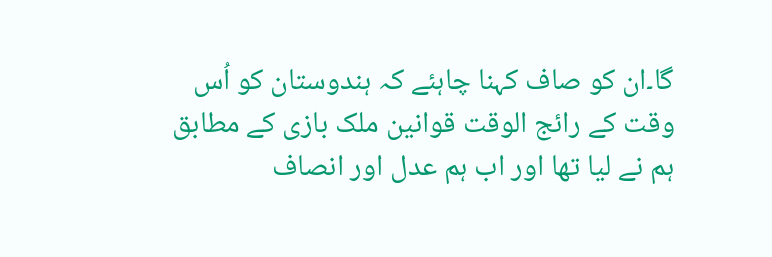گا۔ان کو صاف کہنا چاہئے کہ ہندوستان کو اُس وقت کے رائج الوقت قوانین ملک بازی کے مطابق ہم نے لیا تھا اور اب ہم عدل اور انصاف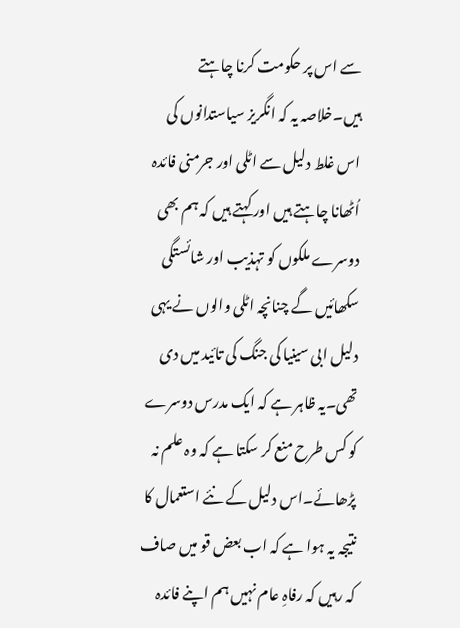سے اس پر حکومت کرنا چاہتے ہیں۔خلاصہ یہ کہ انگریز سیاستدانوں کی اس غلط دلیل سے اٹلی اور جرمنی فائدہ اُٹھانا چاہتے ہیں اور کہتے ہیں کہ ہم بھی دوسرے ملکوں کو تہذیب اور شائستگی سکھائیں گے چنانچہ اٹلی والوں نے یہی دلیل ابی سینیا کی جنگ کی تائید میں دی تھی۔یہ ظاہر ہے کہ ایک مدرس دوسرے کو کس طرح منع کر سکتا ہے کہ وہ علم نہ پڑھائے۔اس دلیل کے نئے استعمال کا نتیجہ یہ ہوا ہے کہ اب بعض قو میں صاف کہ رہیں کہ رفاہِ عام نہیں ہم اپنے فائدہ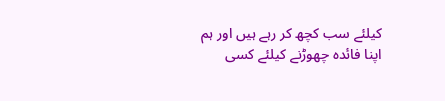کیلئے سب کچھ کر رہے ہیں اور ہم اپنا فائدہ چھوڑنے کیلئے کسی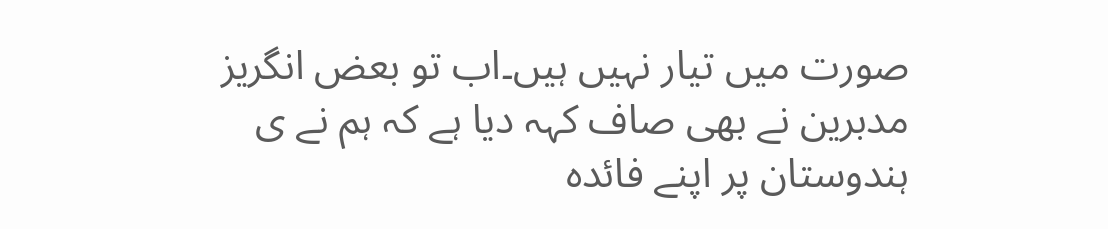صورت میں تیار نہیں ہیں۔اب تو بعض انگریز مدبرین نے بھی صاف کہہ دیا ہے کہ ہم نے ی ہندوستان پر اپنے فائدہ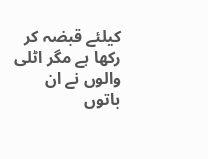کیلئے قبضہ کر رکھا ہے مگر اٹلی والوں نے ان باتوں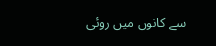سے کانوں میں روئی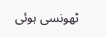ٹھونسی ہوئی